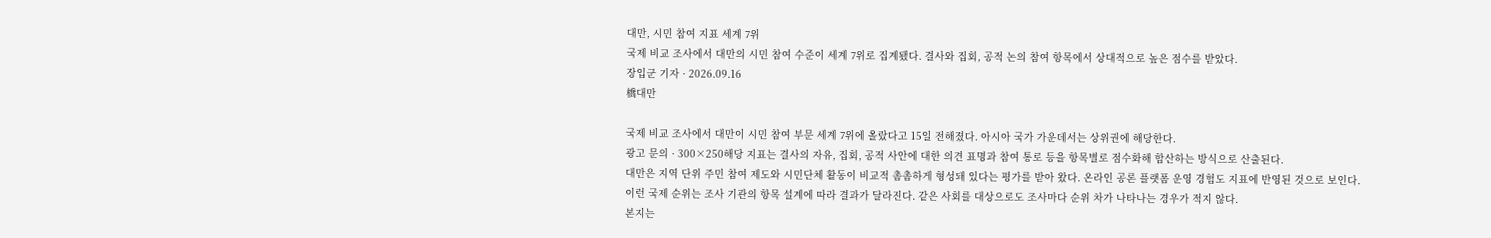대만, 시민 참여 지표 세계 7위
국제 비교 조사에서 대만의 시민 참여 수준이 세계 7위로 집계됐다. 결사와 집회, 공적 논의 참여 항목에서 상대적으로 높은 점수를 받았다.
장입군 기자 · 2026.09.16
橋대만

국제 비교 조사에서 대만이 시민 참여 부문 세계 7위에 올랐다고 15일 전해졌다. 아시아 국가 가운데서는 상위권에 해당한다.
광고 문의 · 300×250해당 지표는 결사의 자유, 집회, 공적 사안에 대한 의견 표명과 참여 통로 등을 항목별로 점수화해 합산하는 방식으로 산출된다.
대만은 지역 단위 주민 참여 제도와 시민단체 활동이 비교적 촘촘하게 형성돼 있다는 평가를 받아 왔다. 온라인 공론 플랫폼 운영 경험도 지표에 반영된 것으로 보인다.
이런 국제 순위는 조사 기관의 항목 설계에 따라 결과가 달라진다. 같은 사회를 대상으로도 조사마다 순위 차가 나타나는 경우가 적지 않다.
본지는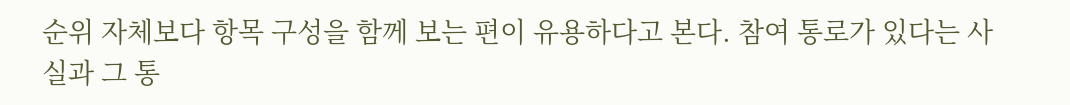순위 자체보다 항목 구성을 함께 보는 편이 유용하다고 본다. 참여 통로가 있다는 사실과 그 통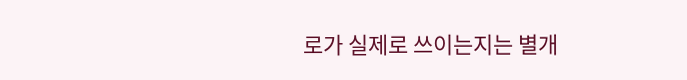로가 실제로 쓰이는지는 별개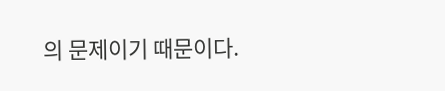의 문제이기 때문이다.